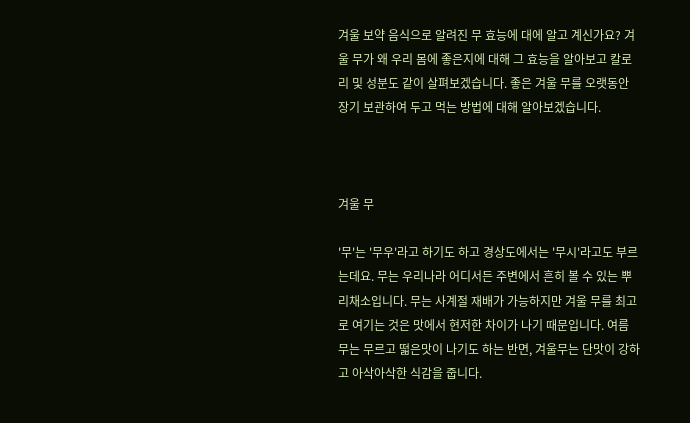겨울 보약 음식으로 알려진 무 효능에 대에 알고 계신가요? 겨울 무가 왜 우리 몸에 좋은지에 대해 그 효능을 알아보고 칼로리 및 성분도 같이 살펴보겠습니다. 좋은 겨울 무를 오랫동안 장기 보관하여 두고 먹는 방법에 대해 알아보겠습니다.



겨울 무

'무'는 '무우'라고 하기도 하고 경상도에서는 '무시'라고도 부르는데요. 무는 우리나라 어디서든 주변에서 흔히 볼 수 있는 뿌리채소입니다. 무는 사계절 재배가 가능하지만 겨울 무를 최고로 여기는 것은 맛에서 현저한 차이가 나기 때문입니다. 여름 무는 무르고 떫은맛이 나기도 하는 반면, 겨울무는 단맛이 강하고 아삭아삭한 식감을 줍니다.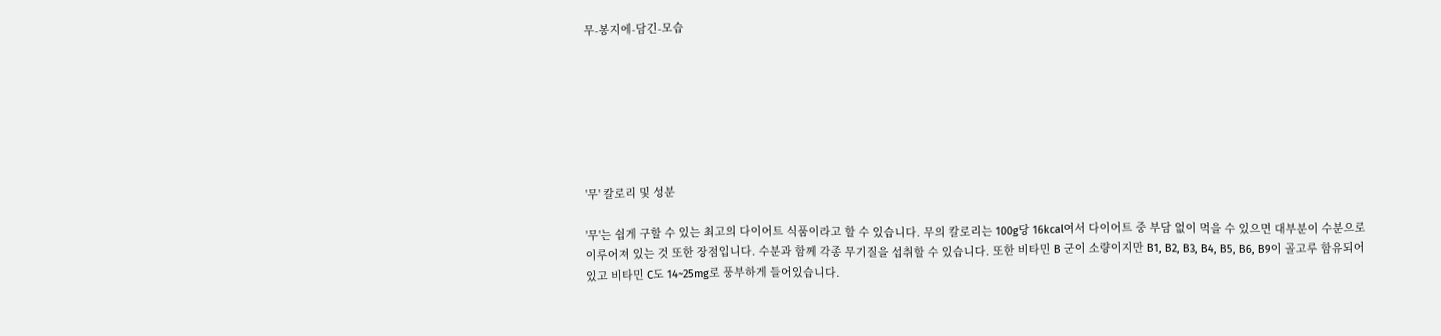무-봉지에-담긴-모습







'무' 칼로리 및 성분

'무'는 쉽게 구할 수 있는 최고의 다이어트 식품이라고 할 수 있습니다. 무의 칼로리는 100g당 16kcal여서 다이어트 중 부담 없이 먹을 수 있으면 대부분이 수분으로 이루어져 있는 것 또한 장점입니다. 수분과 함께 각종 무기질을 섭취할 수 있습니다. 또한 비타민 B 군이 소량이지만 B1, B2, B3, B4, B5, B6, B9이 골고루 함유되어 있고 비타민 C도 14~25mg로 풍부하게 들어있습니다.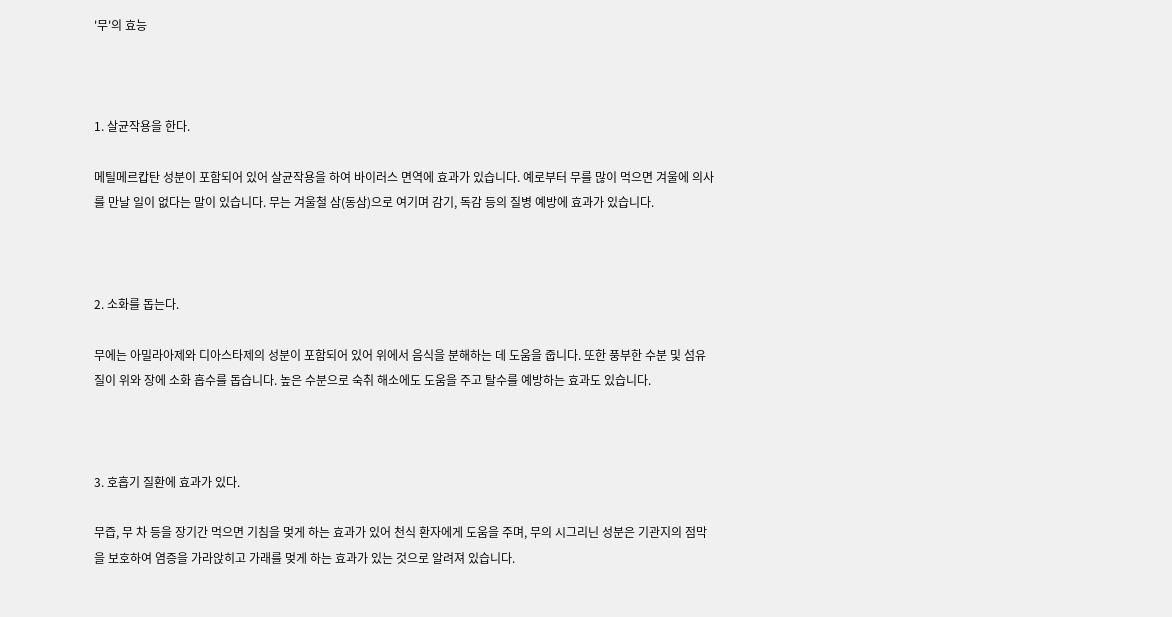'무'의 효능



1. 살균작용을 한다.

메틸메르캅탄 성분이 포함되어 있어 살균작용을 하여 바이러스 면역에 효과가 있습니다. 예로부터 무를 많이 먹으면 겨울에 의사를 만날 일이 없다는 말이 있습니다. 무는 겨울철 삼(동삼)으로 여기며 감기, 독감 등의 질병 예방에 효과가 있습니다.



2. 소화를 돕는다.

무에는 아밀라아제와 디아스타제의 성분이 포함되어 있어 위에서 음식을 분해하는 데 도움을 줍니다. 또한 풍부한 수분 및 섬유질이 위와 장에 소화 흡수를 돕습니다. 높은 수분으로 숙취 해소에도 도움을 주고 탈수를 예방하는 효과도 있습니다.



3. 호흡기 질환에 효과가 있다.

무즙, 무 차 등을 장기간 먹으면 기침을 멎게 하는 효과가 있어 천식 환자에게 도움을 주며, 무의 시그리닌 성분은 기관지의 점막을 보호하여 염증을 가라앉히고 가래를 멎게 하는 효과가 있는 것으로 알려져 있습니다.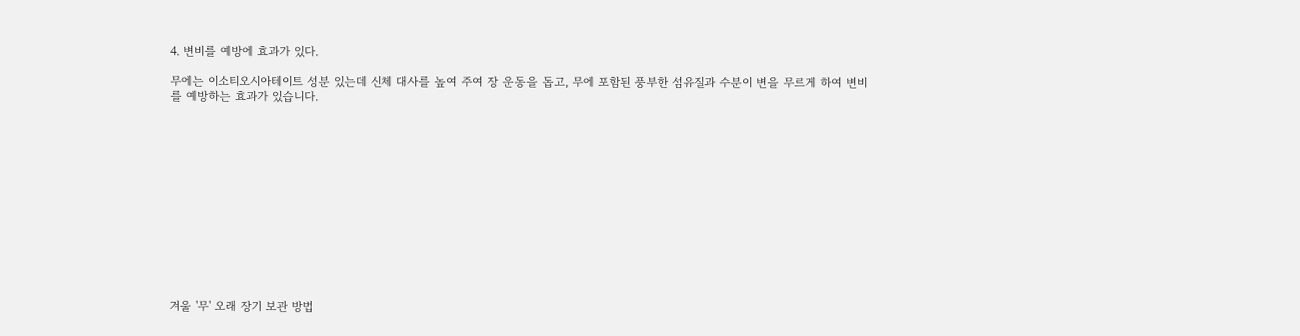4. 변비를 예방에 효과가 있다.

무에는 이소티오시아테이트 성분 있는데 신체 대사를 높여 주여 장 운동을 돕고, 무에 포함된 풍부한 섬유질과 수분이 변을 무르게 하여 변비를 예방하는 효과가 있습니다.













겨울 '무' 오래 장기 보관 방법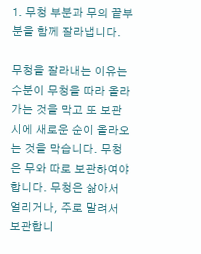1. 무청 부분과 무의 끝부분을 함께 잘라냅니다.

무청을 잘라내는 이유는 수분이 무청을 따라 올라가는 것을 막고 또 보관 시에 새로운 순이 올라오는 것을 막습니다. 무청은 무와 따로 보관하여야 합니다. 무청은 삶아서 얼리거나, 주로 말려서 보관합니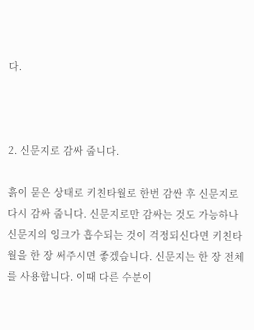다.



2. 신문지로 감싸 줍니다.

흙이 묻은 상태로 키친타월로 한번 감싼 후 신문지로 다시 감싸 줍니다. 신문지로만 감싸는 것도 가능하나 신문지의 잉크가 흡수되는 것이 걱정되신다면 키친타월을 한 장 써주시면 좋겠습니다. 신문지는 한 장 전체를 사용합니다. 이때 다른 수분이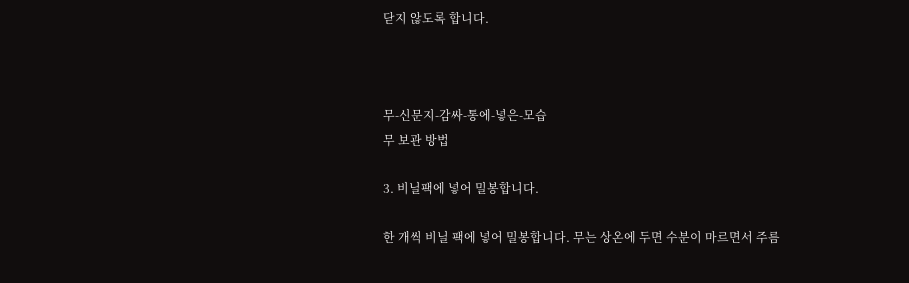닫지 않도록 합니다.



무-신문지-감싸-통에-넣은-모습
무 보관 방법

3. 비닐팩에 넣어 밀봉합니다.

한 개씩 비닐 팩에 넣어 밀봉합니다. 무는 상온에 두면 수분이 마르면서 주름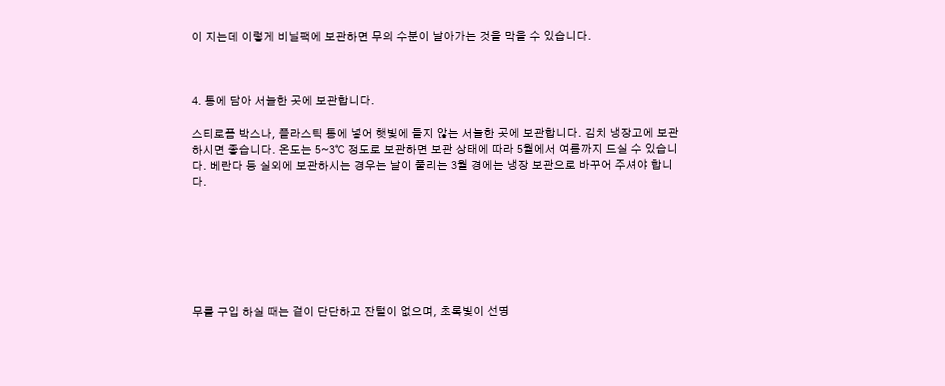이 지는데 이렇게 비닐팩에 보관하면 무의 수분이 날아가는 것을 막을 수 있습니다.



4. 통에 담아 서늘한 곳에 보관합니다.

스티로폼 박스나, 플라스틱 통에 넣어 햇빛에 들지 않는 서늘한 곳에 보관합니다. 김치 냉장고에 보관하시면 좋습니다. 온도는 5~3℃ 정도로 보관하면 보관 상태에 따라 5월에서 여름까지 드실 수 있습니다. 베란다 등 실외에 보관하시는 경우는 날이 풀리는 3월 경에는 냉장 보관으로 바꾸어 주셔야 합니다.







무를 구입 하실 때는 겉이 단단하고 잔털이 없으며, 초록빛이 선명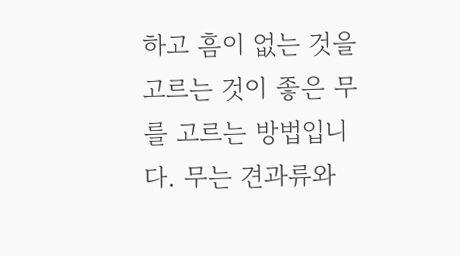하고 흠이 없는 것을 고르는 것이 좋은 무를 고르는 방법입니다. 무는 견과류와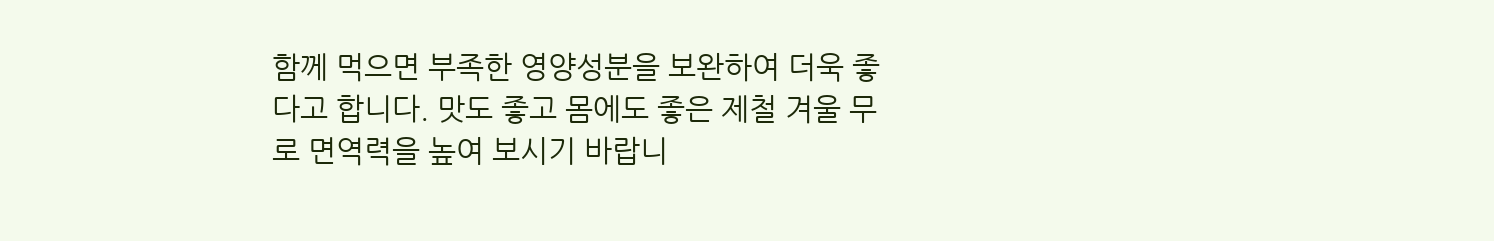함께 먹으면 부족한 영양성분을 보완하여 더욱 좋다고 합니다. 맛도 좋고 몸에도 좋은 제철 겨울 무로 면역력을 높여 보시기 바랍니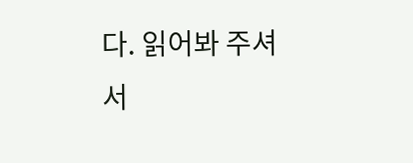다. 읽어봐 주셔서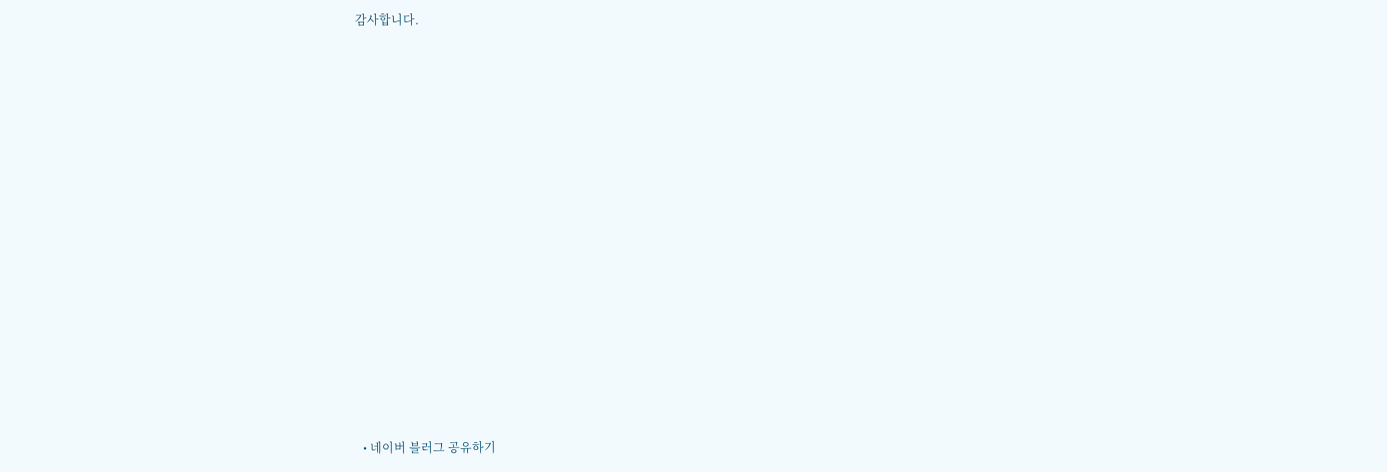감사합니다.















  • 네이버 블러그 공유하기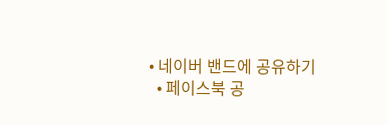• 네이버 밴드에 공유하기
  • 페이스북 공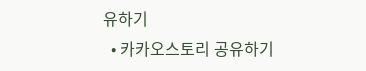유하기
  • 카카오스토리 공유하기